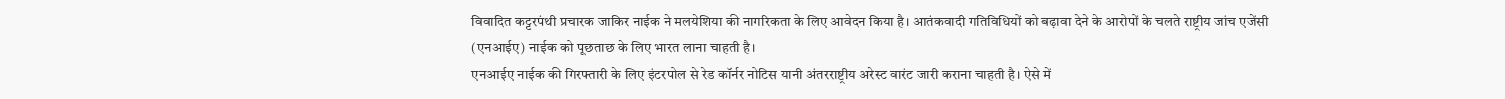विवादित कट्टरपंथी प्रचारक जाकिर नाईक ने मलयेशिया की नागरिकता के लिए आवेदन किया है। आतंकवादी गतिविधियों को बढ़ावा देने के आरोपों के चलते राष्ट्रीय जांच एजेंसी (एनआईए) नाईक को पूछताछ के लिए भारत लाना चाहती है।
एनआईए नाईक की गिरफ्तारी के लिए इंटरपोल से रेड कॉर्नर नोटिस यानी अंतरराष्ट्रीय अरेस्ट वारंट जारी कराना चाहती है। ऐसे में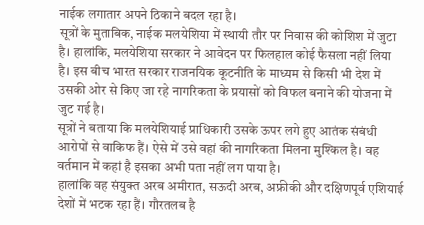नाईक लगातार अपने ठिकाने बदल रहा है।
सूत्रों के मुताबिक, नाईक मलयेशिया में स्थायी तौर पर निवास की कोशिश में जुटा है। हालांकि, मलयेशिया सरकार ने आवेदन पर फिलहाल कोई फैसला नहीं लिया है। इस बीच भारत सरकार राजनयिक कूटनीति के माध्यम से किसी भी देश में उसकी ओर से किए जा रहे नागरिकता के प्रयासों को विफल बनाने की योजना में जुट गई है।
सूत्रों ने बताया कि मलयेशियाई प्राधिकारी उसके ऊपर लगे हुए आतंक संबंधी आरोपों से वाकिफ हैं। ऐसे में उसे वहां की नागरिकता मिलना मुश्किल है। वह वर्तमान में कहां है इसका अभी पता नहीं लग पाया है।
हालांकि वह संयुक्त अरब अमीरात, सऊदी अरब, अफ्रीकी और दक्षिणपूर्व एशियाई देशों में भटक रहा हैं। गौरतलब है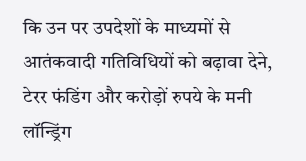कि उन पर उपदेशों के माध्यमों से आतंकवादी गतिविधियों को बढ़ावा देने, टेरर फंडिंग और करोड़ों रुपये के मनी लॉन्ड्रिंग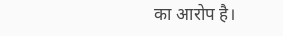का आरोप है।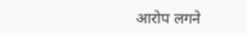आरोप लगने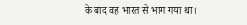के बाद वह भारत से भाग गया था।